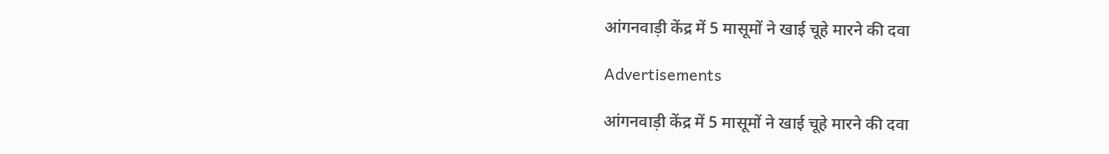आंगनवाड़ी केंद्र में 5 मासूमों ने खाई चूहे मारने की दवा

Advertisements

आंगनवाड़ी केंद्र में 5 मासूमों ने खाई चूहे मारने की दवा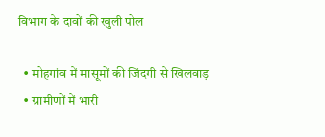विभाग के दावों की खुली पोल

  • मोहगांव में मासूमों की जिंदगी से खिलवाड़
  • ग्रामीणों में भारी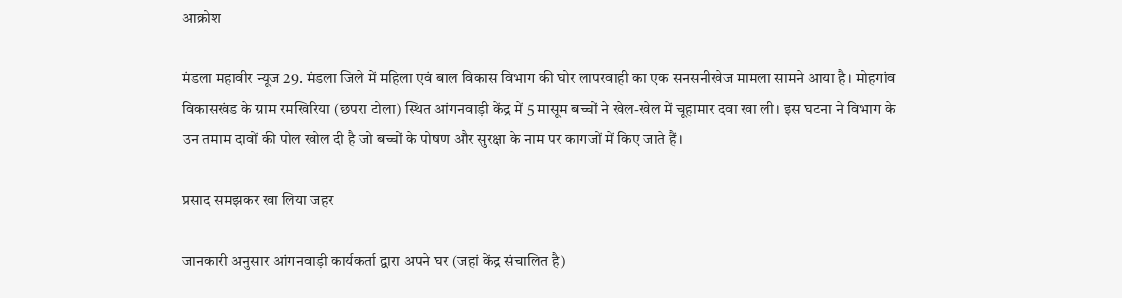आक्रोश

मंडला महावीर न्यूज 29. मंडला जिले में महिला एवं बाल विकास विभाग की घोर लापरवाही का एक सनसनीखेज मामला सामने आया है। मोहगांव विकासखंड के ग्राम रमखिरिया (छपरा टोला) स्थित आंगनवाड़ी केंद्र में 5 मासूम बच्चों ने खेल-खेल में चूहामार दवा खा ली। इस घटना ने विभाग के उन तमाम दावों की पोल खोल दी है जो बच्चों के पोषण और सुरक्षा के नाम पर कागजों में किए जाते हैं।

प्रसाद समझकर खा लिया जहर

जानकारी अनुसार आंगनवाड़ी कार्यकर्ता द्वारा अपने घर (जहां केंद्र संचालित है)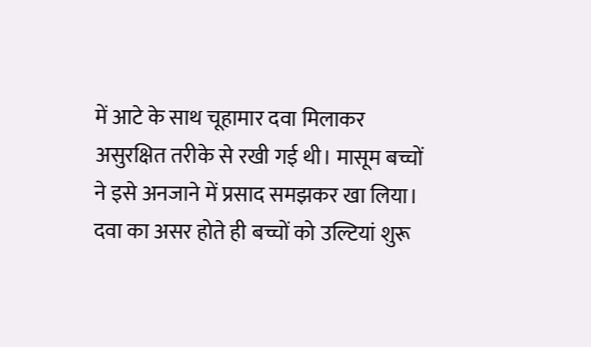में आटे के साथ चूहामार दवा मिलाकर असुरक्षित तरीके से रखी गई थी। मासूम बच्चों ने इसे अनजाने में प्रसाद समझकर खा लिया। दवा का असर होते ही बच्चों को उल्टियां शुरू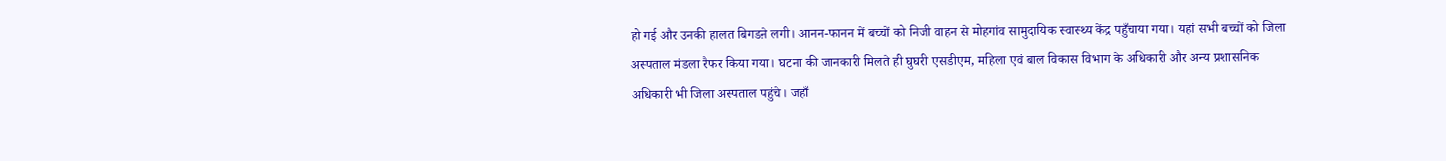हो गई और उनकी हालत बिगडऩे लगी। आनन-फानन में बच्चों को निजी वाहन से मोहगांव सामुदायिक स्वास्थ्य केंद्र पहुँचाया गया। यहां सभी बच्चों को जिला अस्पताल मंडला रैफर किया गया। घटना की जानकारी मिलते ही घुघरी एसडीएम, महिला एवं बाल विकास विभाग के अधिकारी और अन्य प्रशासनिक अधिकारी भी जिला अस्पताल पहुंचे। जहाँ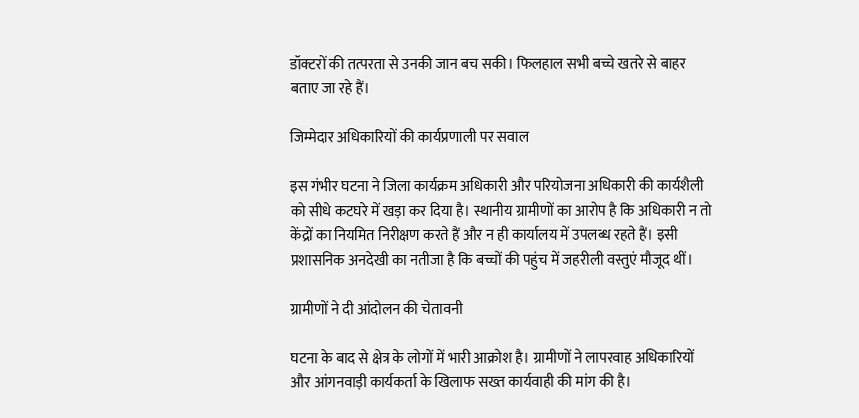डॉक्टरों की तत्परता से उनकी जान बच सकी। फिलहाल सभी बच्चे खतरे से बाहर बताए जा रहे हैं।

जिम्मेदार अधिकारियों की कार्यप्रणाली पर सवाल

इस गंभीर घटना ने जिला कार्यक्रम अधिकारी और परियोजना अधिकारी की कार्यशैली को सीधे कटघरे में खड़ा कर दिया है। स्थानीय ग्रामीणों का आरोप है कि अधिकारी न तो केंद्रों का नियमित निरीक्षण करते हैं और न ही कार्यालय में उपलब्ध रहते हैं। इसी प्रशासनिक अनदेखी का नतीजा है कि बच्चों की पहुंच में जहरीली वस्तुएं मौजूद थीं।

ग्रामीणों ने दी आंदोलन की चेतावनी

घटना के बाद से क्षेत्र के लोगों में भारी आक्रोश है। ग्रामीणों ने लापरवाह अधिकारियों और आंगनवाड़ी कार्यकर्ता के खिलाफ सख्त कार्यवाही की मांग की है।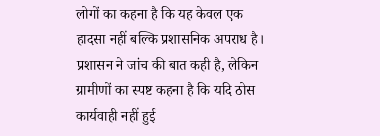लोगों का कहना है कि यह केवल एक हादसा नहीं बल्कि प्रशासनिक अपराध है। प्रशासन ने जांच की बात कही है, लेकिन ग्रामीणों का स्पष्ट कहना है कि यदि ठोस कार्यवाही नहीं हुई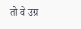तो वे उग्र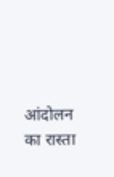आंदोलन का रास्ता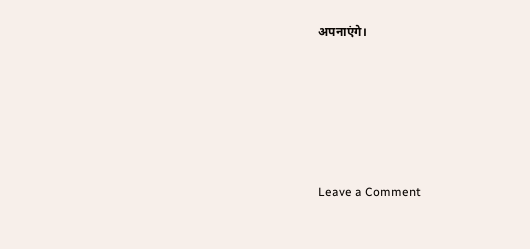अपनाएंगे।





Leave a Comment